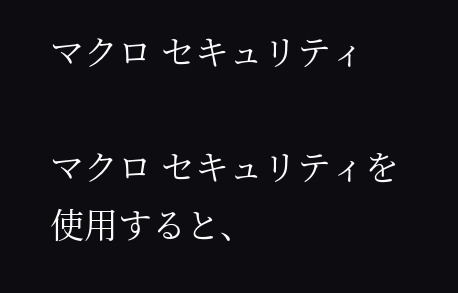マクロ セキュリティ

マクロ セキュリティを使用すると、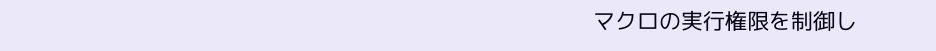マクロの実行権限を制御し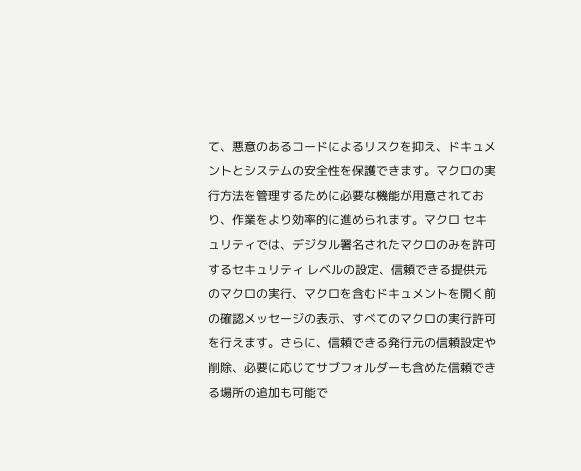て、悪意のあるコードによるリスクを抑え、ドキュメントとシステムの安全性を保護できます。マクロの実行方法を管理するために必要な機能が用意されており、作業をより効率的に進められます。マクロ セキュリティでは、デジタル署名されたマクロのみを許可するセキュリティ レベルの設定、信頼できる提供元のマクロの実行、マクロを含むドキュメントを開く前の確認メッセージの表示、すべてのマクロの実行許可を行えます。さらに、信頼できる発行元の信頼設定や削除、必要に応じてサブフォルダーも含めた信頼できる場所の追加も可能で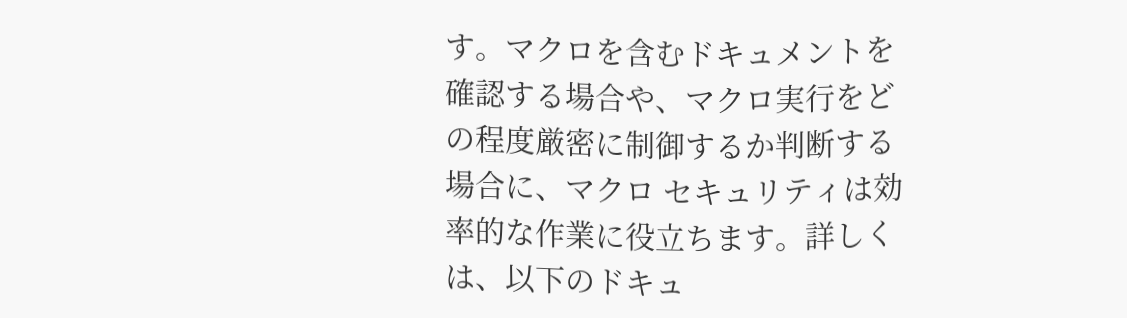す。マクロを含むドキュメントを確認する場合や、マクロ実行をどの程度厳密に制御するか判断する場合に、マクロ セキュリティは効率的な作業に役立ちます。詳しくは、以下のドキュ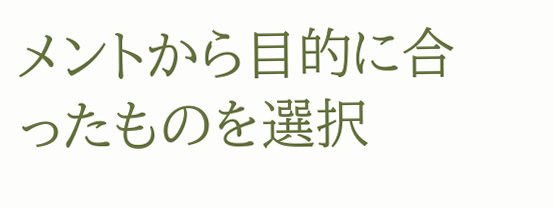メントから目的に合ったものを選択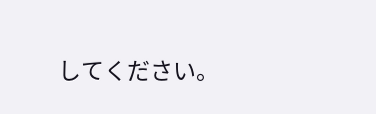してください。